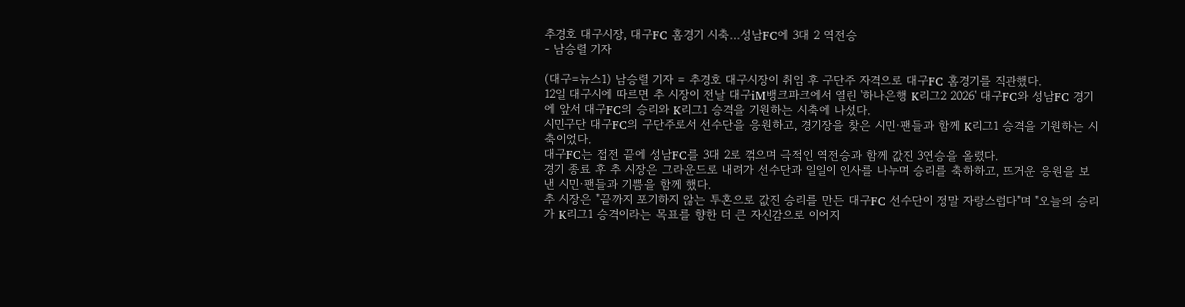추경호 대구시장, 대구FC 홈경기 시축…성남FC에 3대 2 역전승
- 남승렬 기자

(대구=뉴스1) 남승렬 기자 = 추경호 대구시장이 취임 후 구단주 자격으로 대구FC 홈경기를 직관했다.
12일 대구시에 따르면 추 시장이 전날 대구iM뱅크파크에서 열린 '하나은행 K리그2 2026' 대구FC와 성남FC 경기에 앞서 대구FC의 승리와 K리그1 승격을 기원하는 시축에 나섰다.
시민구단 대구FC의 구단주로서 선수단을 응원하고, 경기장을 찾은 시민·팬들과 함께 K리그1 승격을 기원하는 시축이었다.
대구FC는 접전 끝에 성남FC를 3대 2로 꺾으며 극적인 역전승과 함께 값진 3연승을 올렸다.
경기 종료 후 추 시장은 그라운드로 내려가 선수단과 일일이 인사를 나누며 승리를 축하하고, 뜨거운 응원을 보낸 시민·팬들과 기쁨을 함께 했다.
추 시장은 "끝까지 포기하지 않는 투혼으로 값진 승리를 만든 대구FC 선수단이 정말 자랑스럽다"며 "오늘의 승리가 K리그1 승격이라는 목표를 향한 더 큰 자신감으로 이어지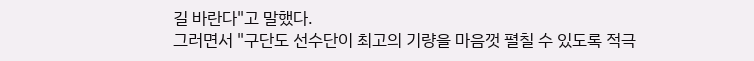길 바란다"고 말했다.
그러면서 "구단도 선수단이 최고의 기량을 마음껏 펼칠 수 있도록 적극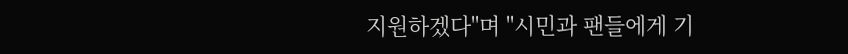지원하겠다"며 "시민과 팬들에게 기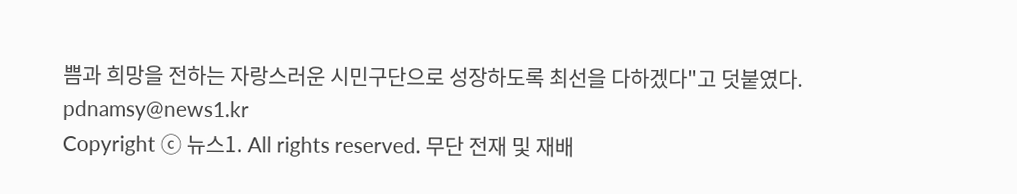쁨과 희망을 전하는 자랑스러운 시민구단으로 성장하도록 최선을 다하겠다"고 덧붙였다.
pdnamsy@news1.kr
Copyright ⓒ 뉴스1. All rights reserved. 무단 전재 및 재배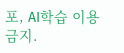포, AI학습 이용금지.